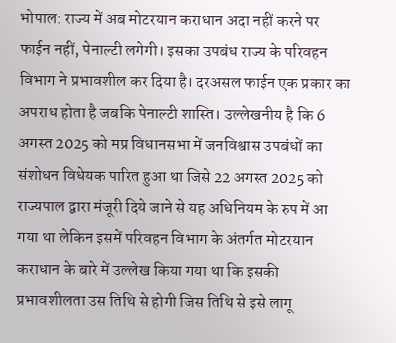भोपाल: राज्य में अब मोटरयान कराधान अदा नहीं करने पर फाईन नहीं, पेनाल्टी लगेगी। इसका उपबंध राज्य के परिवहन विभाग ने प्रभावशील कर दिया है। दरअसल फाईन एक प्रकार का अपराध होता है जबकि पेनाल्टी शास्ति। उल्लेखनीय है कि 6 अगस्त 2025 को मप्र विधानसभा में जनविश्वास उपबंधों का संशोधन विधेयक पारित हुआ था जिसे 22 अगस्त 2025 को राज्यपाल द्वारा मंजूरी दिये जाने से यह अधिनियम के रुप में आ गया था लेकिन इसमें परिवहन विभाग के अंतर्गत मोटरयान कराधान के बारे में उल्लेख किया गया था कि इसकी प्रभावशीलता उस तिथि से होगी जिस तिथि से इसे लागू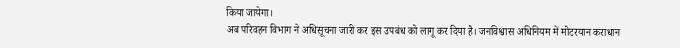किया जायेगा।
अब परिवहन विभाग ने अधिसूचना जारी कर इस उपबंध को लागू कर दिया है। जनविश्वास अधिनियम में मोटरयान कराधान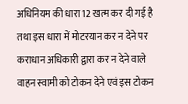अधिनियम की धारा 12 खत्म कर दी गई है तथा इस धारा में मोटरयान कर न देने पर कराधान अधिकारी द्वारा कर न देने वाले वाहन स्वामी को टोकन देने एवं इस टोकन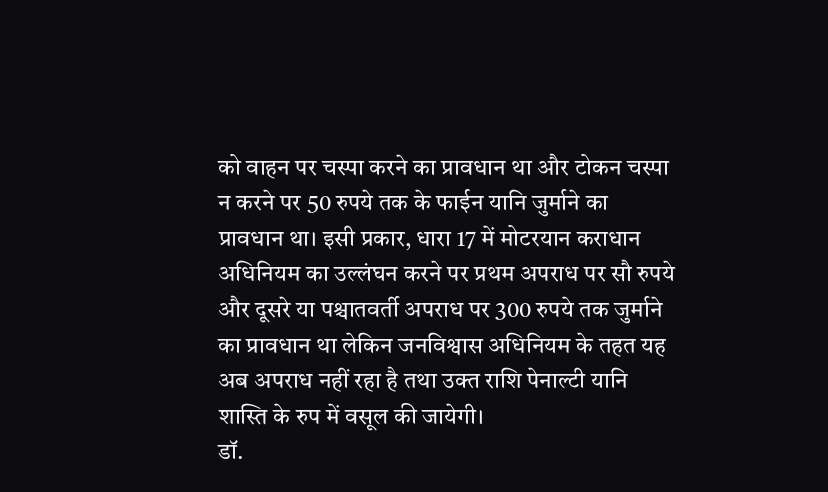को वाहन पर चस्पा करने का प्रावधान था और टोकन चस्पा न करने पर 50 रुपये तक के फाईन यानि जुर्माने का प्रावधान था। इसी प्रकार, धारा 17 में मोटरयान कराधान अधिनियम का उल्लंघन करने पर प्रथम अपराध पर सौ रुपये और दूसरे या पश्चातवर्ती अपराध पर 300 रुपये तक जुर्माने का प्रावधान था लेकिन जनविश्वास अधिनियम के तहत यह अब अपराध नहीं रहा है तथा उक्त राशि पेनाल्टी यानि शास्ति के रुप में वसूल की जायेगी।
डॉ.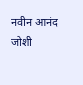नवीन आनंद जोशी